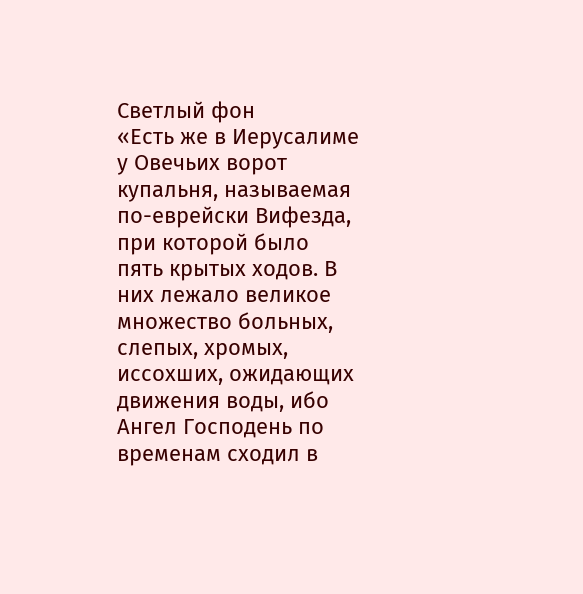Светлый фон
«Есть же в Иерусалиме у Овечьих ворот купальня, называемая по-еврейски Вифезда, при которой было пять крытых ходов. В них лежало великое множество больных, слепых, хромых, иссохших, ожидающих движения воды, ибо Ангел Господень по временам сходил в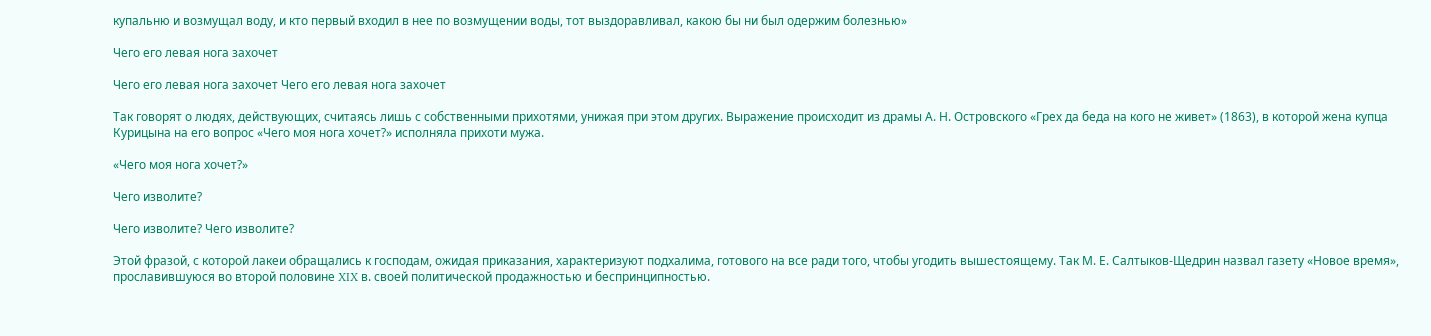купальню и возмущал воду, и кто первый входил в нее по возмущении воды, тот выздоравливал, какою бы ни был одержим болезнью»

Чего его левая нога захочет

Чего его левая нога захочет Чего его левая нога захочет

Так говорят о людях, действующих, считаясь лишь с собственными прихотями, унижая при этом других. Выражение происходит из драмы А. Н. Островского «Грех да беда на кого не живет» (1863), в которой жена купца Курицына на его вопрос «Чего моя нога хочет?» исполняла прихоти мужа.

«Чего моя нога хочет?»

Чего изволите?

Чего изволите? Чего изволите?

Этой фразой, с которой лакеи обращались к господам, ожидая приказания, характеризуют подхалима, готового на все ради того, чтобы угодить вышестоящему. Так М. Е. Салтыков-Щедрин назвал газету «Новое время», прославившуюся во второй половине XIX в. своей политической продажностью и беспринципностью.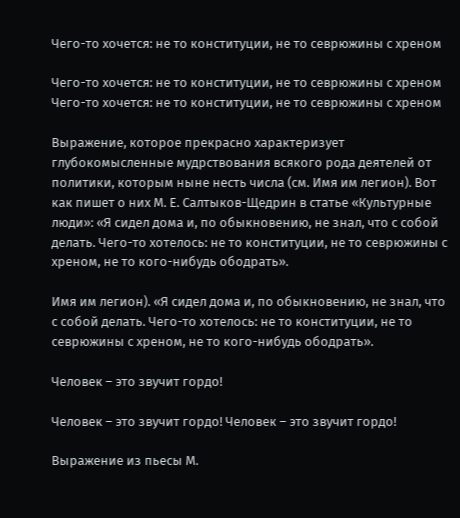Чего-то хочется: не то конституции, не то севрюжины с хреном

Чего-то хочется: не то конституции, не то севрюжины с хреном Чего-то хочется: не то конституции, не то севрюжины с хреном

Выражение, которое прекрасно характеризует глубокомысленные мудрствования всякого рода деятелей от политики, которым ныне несть числа (см. Имя им легион). Вот как пишет о них М. Е. Салтыков-Щедрин в статье «Культурные люди»: «Я сидел дома и, по обыкновению, не знал, что с собой делать. Чего-то хотелось: не то конституции, не то севрюжины с хреном, не то кого-нибудь ободрать».

Имя им легион). «Я сидел дома и, по обыкновению, не знал, что с собой делать. Чего-то хотелось: не то конституции, не то севрюжины с хреном, не то кого-нибудь ободрать».

Человек – это звучит гордо!

Человек – это звучит гордо! Человек – это звучит гордо!

Выражение из пьесы М.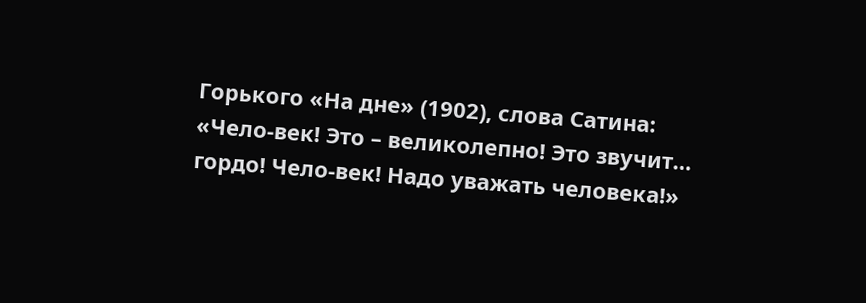Горького «На дне» (1902), слова Сатина: «Чело-век! Это – великолепно! Это звучит… гордо! Чело-век! Надо уважать человека!»